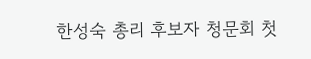한성숙 총리 후보자 청문회 첫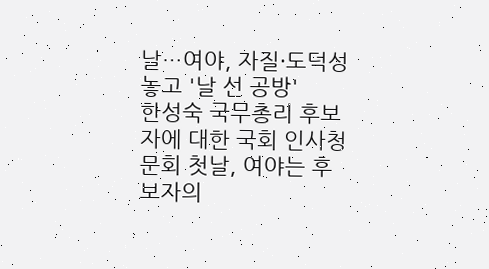날…여야, 자질·도덕성 놓고 '날 선 공방'
한성숙 국무총리 후보자에 대한 국회 인사청문회 첫날, 여야는 후보자의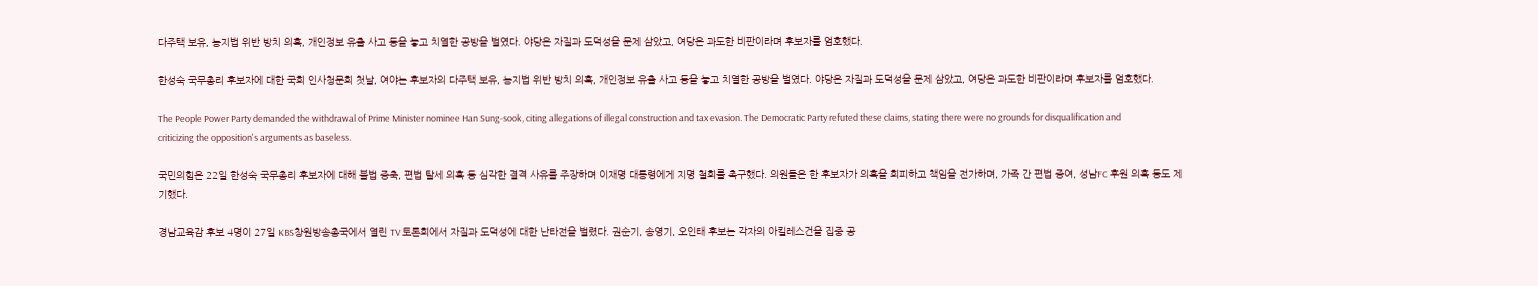다주택 보유, 농지법 위반 방치 의혹, 개인정보 유출 사고 등을 놓고 치열한 공방을 벌였다. 야당은 자질과 도덕성을 문제 삼았고, 여당은 과도한 비판이라며 후보자를 엄호했다.

한성숙 국무총리 후보자에 대한 국회 인사청문회 첫날, 여야는 후보자의 다주택 보유, 농지법 위반 방치 의혹, 개인정보 유출 사고 등을 놓고 치열한 공방을 벌였다. 야당은 자질과 도덕성을 문제 삼았고, 여당은 과도한 비판이라며 후보자를 엄호했다.

The People Power Party demanded the withdrawal of Prime Minister nominee Han Sung-sook, citing allegations of illegal construction and tax evasion. The Democratic Party refuted these claims, stating there were no grounds for disqualification and criticizing the opposition's arguments as baseless.

국민의힘은 22일 한성숙 국무총리 후보자에 대해 불법 증축, 편법 탈세 의혹 등 심각한 결격 사유를 주장하며 이재명 대통령에게 지명 철회를 촉구했다. 의원들은 한 후보자가 의혹을 회피하고 책임을 전가하며, 가족 간 편법 증여, 성남FC 후원 의혹 등도 제기했다.

경남교육감 후보 4명이 27일 KBS창원방송총국에서 열린 TV 토론회에서 자질과 도덕성에 대한 난타전을 벌렸다. 권순기, 송영기, 오인태 후보는 각자의 아킬레스건을 집중 공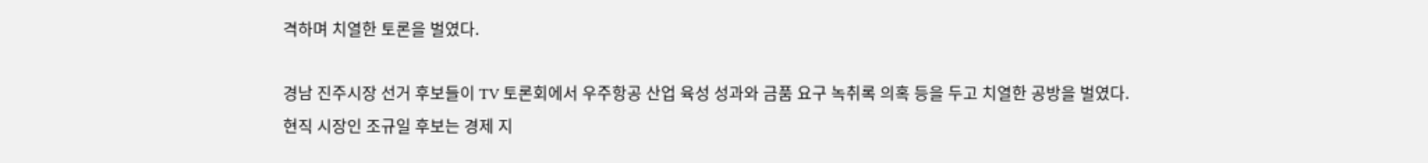격하며 치열한 토론을 벌였다.

경남 진주시장 선거 후보들이 TV 토론회에서 우주항공 산업 육성 성과와 금품 요구 녹취록 의혹 등을 두고 치열한 공방을 벌였다. 현직 시장인 조규일 후보는 경제 지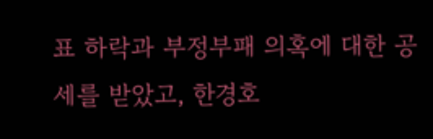표 하락과 부정부패 의혹에 대한 공세를 받았고, 한경호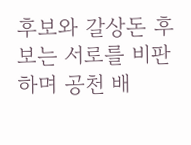후보와 갈상돈 후보는 서로를 비판하며 공천 배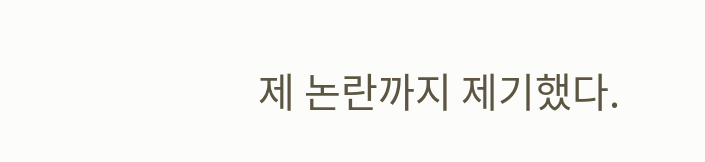제 논란까지 제기했다.